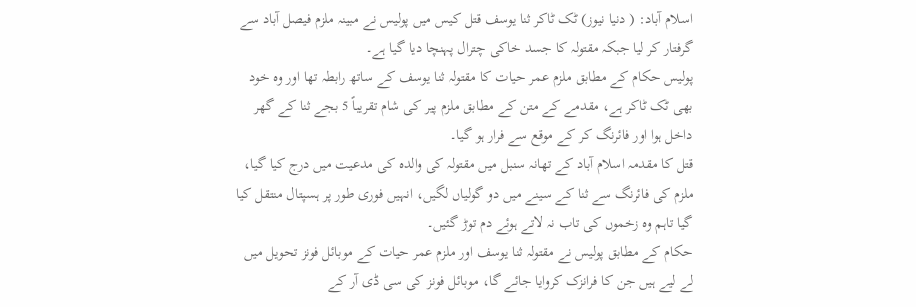اسلام آباد: ( دنیا نیوز) ٹک ٹاکر ثنا یوسف قتل کیس میں پولیس نے مبینہ ملزم فیصل آباد سے گرفتار کر لیا جبکہ مقتولہ کا جسد خاکی چترال پہنچا دیا گیا ہے۔
پولیس حکام کے مطابق ملزم عمر حیات کا مقتولہ ثنا یوسف کے ساتھ رابطہ تھا اور وہ خود بھی ٹک ٹاکر ہے، مقدمے کے متن کے مطابق ملزم پیر کی شام تقریباً 5 بجے ثنا کے گھر داخل ہوا اور فائرنگ کر کے موقع سے فرار ہو گیا۔
قتل کا مقدمہ اسلام آباد کے تھانہ سنبل میں مقتولہ کی والدہ کی مدعیت میں درج کیا گیا، ملزم کی فائرنگ سے ثنا کے سینے میں دو گولیاں لگیں، انہیں فوری طور پر ہسپتال منتقل کیا گیا تاہم وہ زخموں کی تاب نہ لاتے ہوئے دم توڑ گئیں۔
حکام کے مطابق پولیس نے مقتولہ ثنا یوسف اور ملزم عمر حیات کے موبائل فونز تحویل میں لے لیے ہیں جن کا فرانزک کروایا جائے گا، موبائل فونز کی سی ڈی آر کے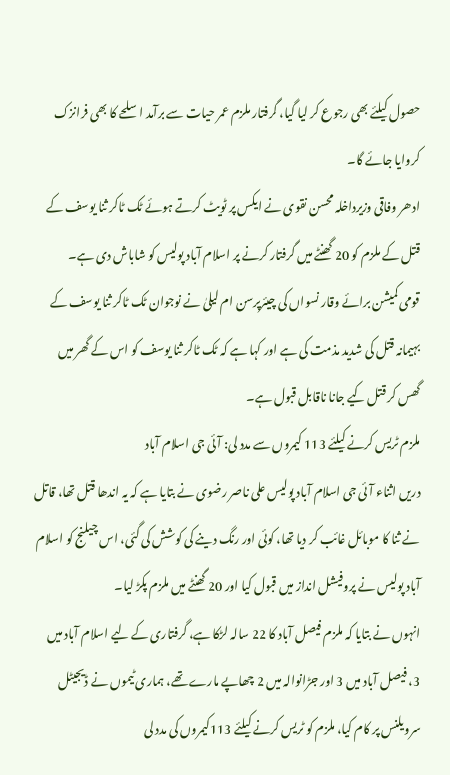حصول کیلئے بھی رجوع کر لیا گیا، گرفتار ملزم عمر حیات سے برآمد اسلحے کا بھی فرانزک کروایا جائے گا۔
ادھر وفاقی وزیرداخلہ محسن نقوی نے ایکس پر ٹویٹ کرتے ہوئے ٹک ٹاکر ثنا یوسف کے قتل کے ملزم کو 20 گھنٹے میں گرفتار کرنے پر اسلام آباد پولیس کو شاباش دی ہے۔
قومی کمیشن برائے وقار نسواں کی چیئرپرسن ام لیلیٰ نے نوجوان ٹک ٹاکر ثنا یوسف کے بہیمانہ قتل کی شدید مذمت کی ہے اور کہا ہے کہ ٹک ٹاکر ثنا یوسف کو اس کے گھر میں گھس کر قتل کیے جانا ناقابل قبول ہے۔
ملزم ٹریس کرنے کیلئے 113 کیمروں سے مدد لی: آئی جی اسلام آباد
دریں اثناء آئی جی اسلام آباد پولیس علی ناصر رضوی نے بتایا ہے کہ یہ اندھا قتل تھا، قاتل نے ثنا کا موبائل غائب کر دیا تھا، کوئی اور رنگ دینے کی کوشش کی گئی، اس چیلنج کو اسلام آباد پولیس نے پروفیشل انداز میں قبول کیا اور 20 گھنٹے میں ملزم پکڑ لیا۔
انہوں نے بتایا کہ ملزم فیصل آباد کا 22 سالہ لڑکا ہے، گرفتاری کے لیے اسلام آباد میں 3، فیصل آباد میں 3 اور جڑانوالہ میں 2 چھاپے مارے تھے، ہماری ٹیموں نے ڈیجیٹل سرویلنس پر کام کیا، ملزم کو ٹریس کرنے کیلئے 113کیمروں کی مدد لی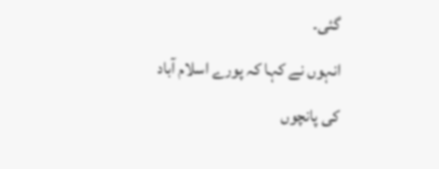گئی۔
انہوں نے کہا کہ پورے اسلام آباد کی پانچوں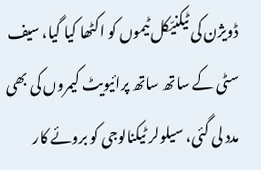ڈویژن کی ٹیکنیّکل ٹیموں کو اکٹھا کیا گیا، سیف سٹی کے ساتھ ساتھ پرائیویٹ کیمروں کی بھی مدد لی گئی، سیلولر ٹیکنالوجی کو بروئے کار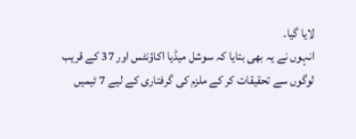لایا گیا۔
انہوں نے یہ بھی بتایا کہ سوشل میڈیا اکاؤنٹس اور 37 کے قریب لوگوں سے تحقیقات کر کے ملزم کی گرفتاری کے لیے 7 ٹیمیں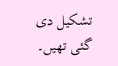تشکیل دی گئی تھیں۔